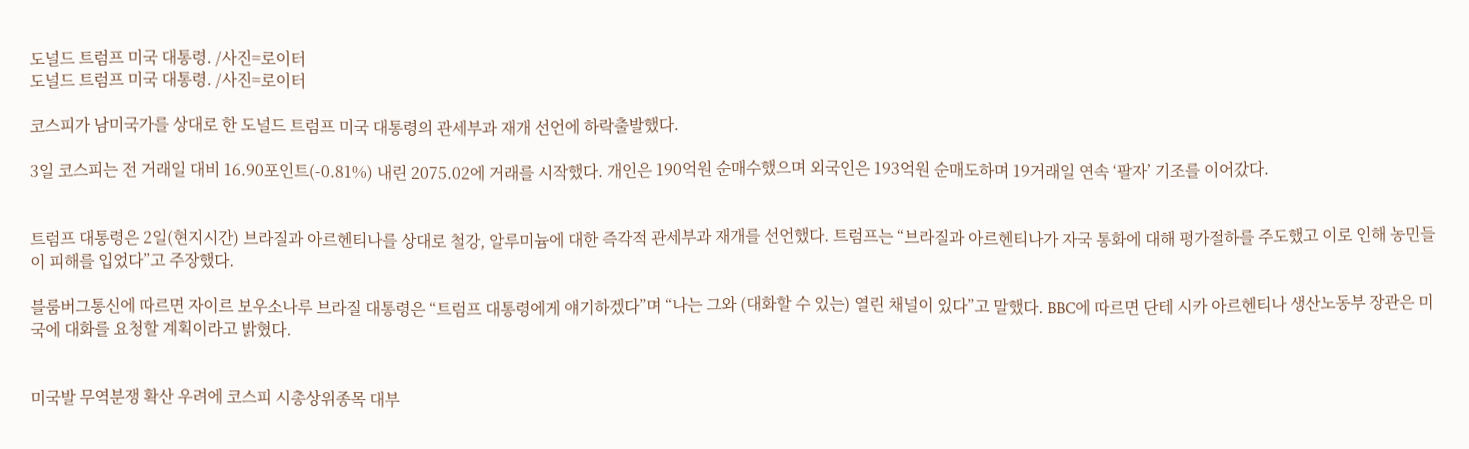도널드 트럼프 미국 대통령. /사진=로이터
도널드 트럼프 미국 대통령. /사진=로이터

코스피가 남미국가를 상대로 한 도널드 트럼프 미국 대통령의 관세부과 재개 선언에 하락출발했다.

3일 코스피는 전 거래일 대비 16.90포인트(-0.81%) 내린 2075.02에 거래를 시작했다. 개인은 190억원 순매수했으며 외국인은 193억원 순매도하며 19거래일 연속 ‘팔자’ 기조를 이어갔다.


트럼프 대통령은 2일(현지시간) 브라질과 아르헨티나를 상대로 철강, 알루미늄에 대한 즉각적 관세부과 재개를 선언했다. 트럼프는 “브라질과 아르헨티나가 자국 통화에 대해 평가절하를 주도했고 이로 인해 농민들이 피해를 입었다”고 주장했다.

블룸버그통신에 따르면 자이르 보우소나루 브라질 대통령은 “트럼프 대통령에게 얘기하겠다”며 “나는 그와 (대화할 수 있는) 열린 채널이 있다”고 말했다. BBC에 따르면 단테 시카 아르헨티나 생산노동부 장관은 미국에 대화를 요청할 계획이라고 밝혔다.


미국발 무역분쟁 확산 우려에 코스피 시총상위종목 대부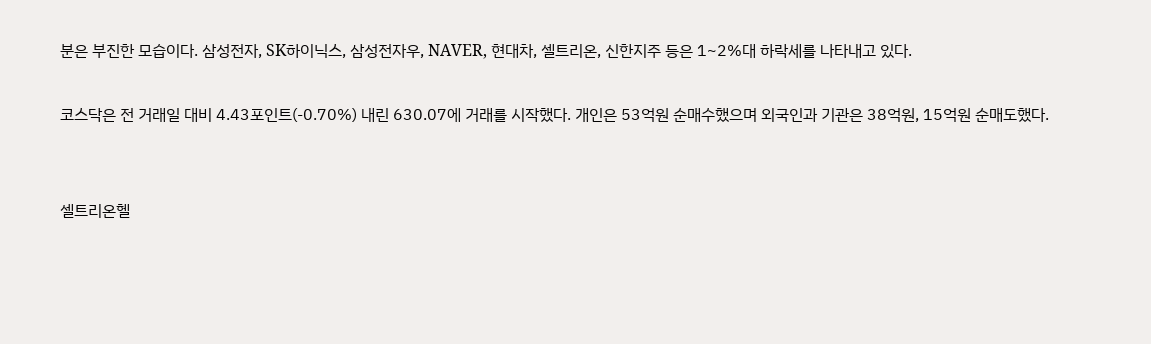분은 부진한 모습이다. 삼성전자, SK하이닉스, 삼성전자우, NAVER, 현대차, 셀트리온, 신한지주 등은 1~2%대 하락세를 나타내고 있다.

코스닥은 전 거래일 대비 4.43포인트(-0.70%) 내린 630.07에 거래를 시작했다. 개인은 53억원 순매수했으며 외국인과 기관은 38억원, 15억원 순매도했다.


셀트리온헬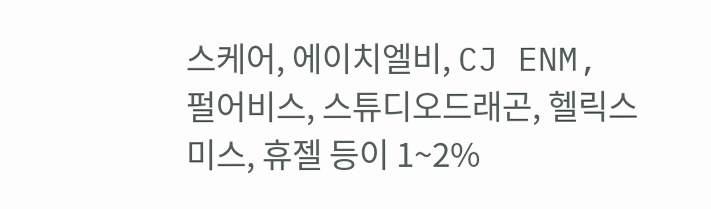스케어, 에이치엘비, CJ ENM, 펄어비스, 스튜디오드래곤, 헬릭스미스, 휴젤 등이 1~2%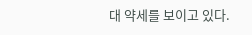대 약세를 보이고 있다.